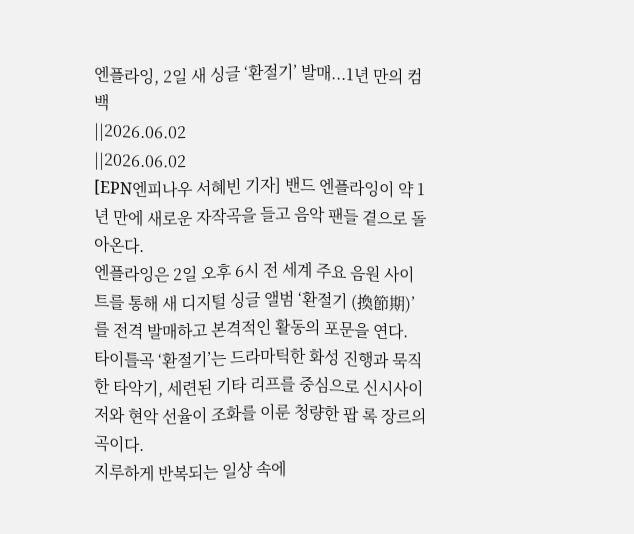엔플라잉, 2일 새 싱글 ‘환절기’ 발매...1년 만의 컴백
||2026.06.02
||2026.06.02
[EPN엔피나우 서혜빈 기자] 밴드 엔플라잉이 약 1년 만에 새로운 자작곡을 들고 음악 팬들 곁으로 돌아온다.
엔플라잉은 2일 오후 6시 전 세계 주요 음원 사이트를 통해 새 디지털 싱글 앨범 ‘환절기 (換節期)’를 전격 발매하고 본격적인 활동의 포문을 연다.
타이틀곡 ‘환절기’는 드라마틱한 화성 진행과 묵직한 타악기, 세련된 기타 리프를 중심으로 신시사이저와 현악 선율이 조화를 이룬 청량한 팝 록 장르의 곡이다.
지루하게 반복되는 일상 속에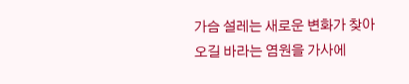가슴 설레는 새로운 변화가 찾아오길 바라는 염원을 가사에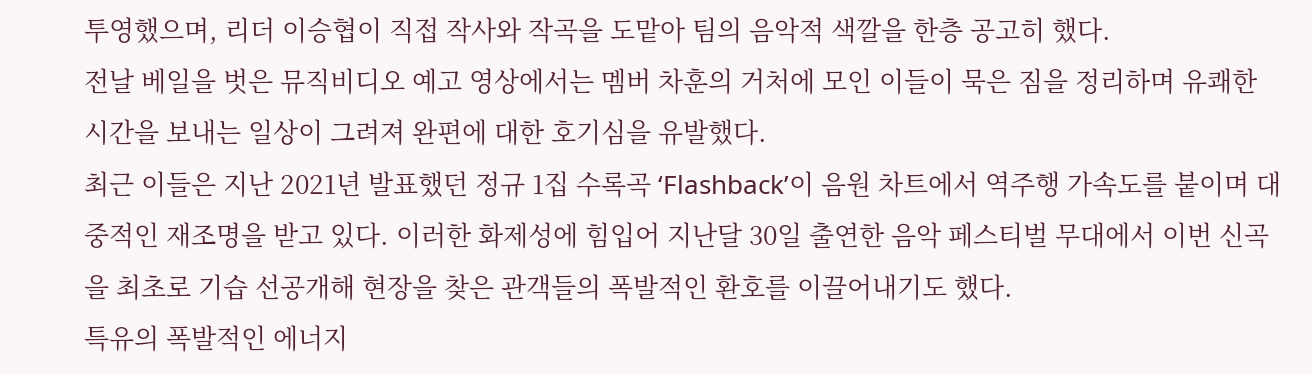투영했으며, 리더 이승협이 직접 작사와 작곡을 도맡아 팀의 음악적 색깔을 한층 공고히 했다.
전날 베일을 벗은 뮤직비디오 예고 영상에서는 멤버 차훈의 거처에 모인 이들이 묵은 짐을 정리하며 유쾌한 시간을 보내는 일상이 그려져 완편에 대한 호기심을 유발했다.
최근 이들은 지난 2021년 발표했던 정규 1집 수록곡 ‘Flashback’이 음원 차트에서 역주행 가속도를 붙이며 대중적인 재조명을 받고 있다. 이러한 화제성에 힘입어 지난달 30일 출연한 음악 페스티벌 무대에서 이번 신곡을 최초로 기습 선공개해 현장을 찾은 관객들의 폭발적인 환호를 이끌어내기도 했다.
특유의 폭발적인 에너지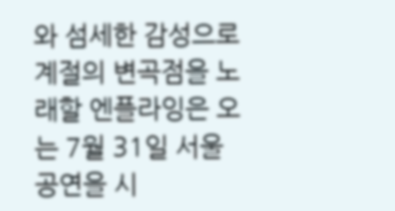와 섬세한 감성으로 계절의 변곡점을 노래할 엔플라잉은 오는 7월 31일 서울 공연을 시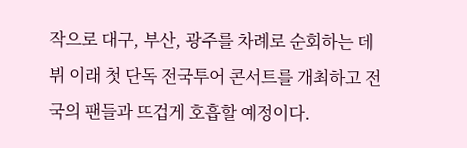작으로 대구, 부산, 광주를 차례로 순회하는 데뷔 이래 첫 단독 전국투어 콘서트를 개최하고 전국의 팬들과 뜨겁게 호흡할 예정이다.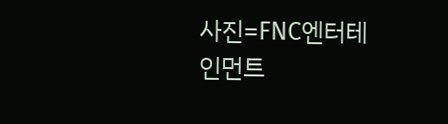사진=FNC엔터테인먼트